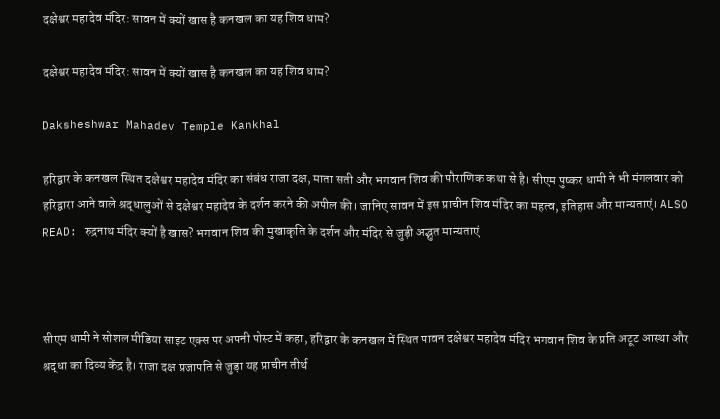दक्षेश्वर महादेव मंदिर: सावन में क्यों खास है कनखल का यह शिव धाम?

दक्षेश्वर महादेव मंदिर: सावन में क्यों खास है कनखल का यह शिव धाम?

Daksheshwar Mahadev Temple Kankhal

हरिद्वार के कनखल स्थित दक्षेश्वर महादेव मंदिर का संबंध राजा दक्ष, माता सती और भगवान शिव की पौराणिक कथा से है। सीएम पुष्कर धामी ने भी मंगलवार को हरिद्वारा आने वाले श्रद्धालुओं से दक्षेश्वर महादेव के दर्शन करने की अपील की। जानिए सावन में इस प्राचीन शिव मंदिर का महत्व, इतिहास और मान्यताएं। ALSO READ: रुद्रनाथ मंदिर क्यों है खास? भगवान शिव की मुखाकृति के दर्शन और मंदिर से जुड़ी अद्भुत मान्यताएं



सीएम धामी ने सोशल मीडिया साइट एक्स पर अपनी पोस्ट में कहा, हरिद्वार के कनखल में स्थित पावन दक्षेश्वर महादेव मंदिर भगवान शिव के प्रति अटूट आस्था और श्रद्धा का दिव्य केंद्र है। राजा दक्ष प्रजापति से जुड़ा यह प्राचीन तीर्थ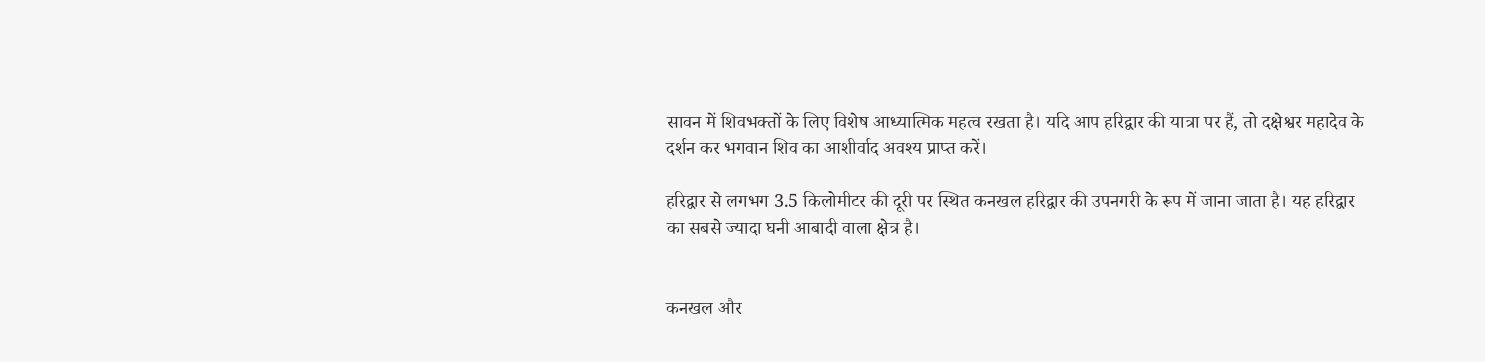सावन में शिवभक्तों के लिए विशेष आध्यात्मिक महत्व रखता है। यदि आप हरिद्वार की यात्रा पर हैं, तो दक्षेश्वर महादेव के दर्शन कर भगवान शिव का आशीर्वाद अवश्य प्राप्त करें।

हरिद्वार से लगभग 3.5 किलोमीटर की दूरी पर स्थित कनखल हरिद्वार की उपनगरी के रूप में जाना जाता है। यह हरिद्वार का सबसे ज्यादा घनी आबादी वाला क्षेत्र है।


कनखल और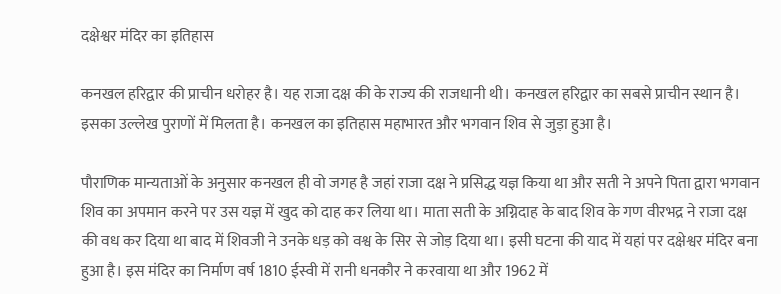दक्षेश्वर मंदिर का इतिहास

कनखल हरिद्वार की प्राचीन धरोहर है। यह राजा दक्ष की के राज्य की राजधानी थी। कनखल हरिद्वार का सबसे प्राचीन स्थान है। इसका उल्लेख पुराणों में मिलता है। कनखल का इतिहास महाभारत और भगवान शिव से जुड़ा हुआ है।

पौराणिक मान्यताओं के अनुसार कनखल ही वो जगह है जहां राजा दक्ष ने प्रसिद्ध यज्ञ किया था और सती ने अपने पिता द्वारा भगवान शिव का अपमान करने पर उस यज्ञ में खुद को दाह कर लिया था। माता सती के अग्निदाह के बाद शिव के गण वीरभद्र ने राजा दक्ष की वध कर दिया था बाद में शिवजी ने उनके धड़ को वश्व के सिर से जोड़ दिया था। इसी घटना की याद में यहां पर दक्षेश्वर मंदिर बना हुआ है। इस मंदिर का निर्माण वर्ष 1810 ईस्वी में रानी धनकौर ने करवाया था और 1962 में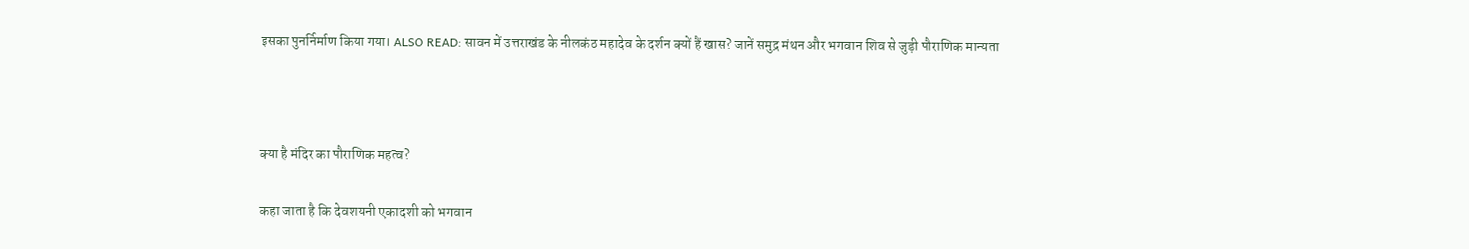इसका पुनर्निर्माण किया गया। ALSO READ: सावन में उत्तराखंड के नीलकंठ महादेव के दर्शन क्यों हैं खास? जानें समुद्र मंथन और भगवान शिव से जुड़ी पौराणिक मान्यता



क्या है मंदिर का पौराणिक महत्व?

कहा जाता है कि देवशयनी एकादशी को भगवान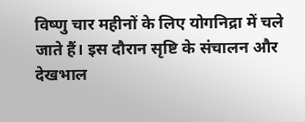विष्णु चार महीनों के लिए योगनिद्रा में चले जाते हैं। इस दौरान सृष्टि के संचालन और देखभाल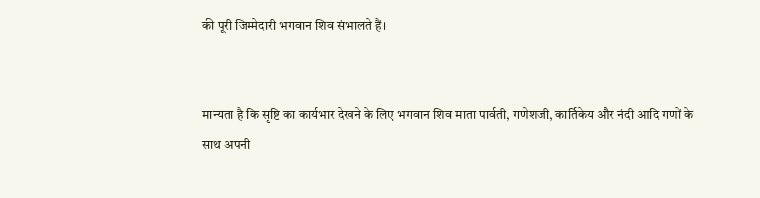की पूरी जिम्मेदारी भगवान शिव संभालते हैं।


मान्यता है कि सृष्टि का कार्यभार देखने के लिए भगवान शिव माता पार्वती, गणेशजी, कार्तिकेय और नंदी आदि गणों के साथ अपनी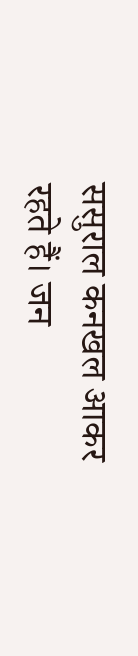ससुराल कनखल आकर रहते हैं। जन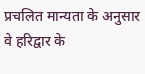प्रचलित मान्यता के अनुसार वे हरिद्वार के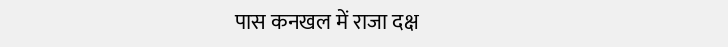पास कनखल में राजा दक्ष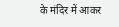के मंदिर में आकर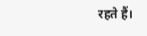रहते हैं।